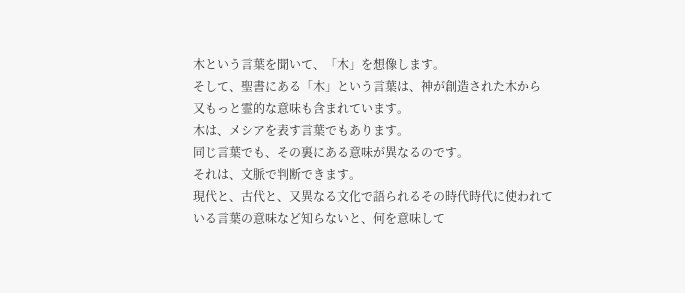木という言葉を聞いて、「木」を想像します。
そして、聖書にある「木」という言葉は、神が創造された木から
又もっと霊的な意味も含まれています。
木は、メシアを表す言葉でもあります。
同じ言葉でも、その裏にある意味が異なるのです。
それは、文脈で判断できます。
現代と、古代と、又異なる文化で語られるその時代時代に使われて
いる言葉の意味など知らないと、何を意味して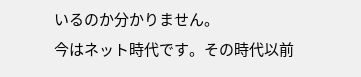いるのか分かりません。
今はネット時代です。その時代以前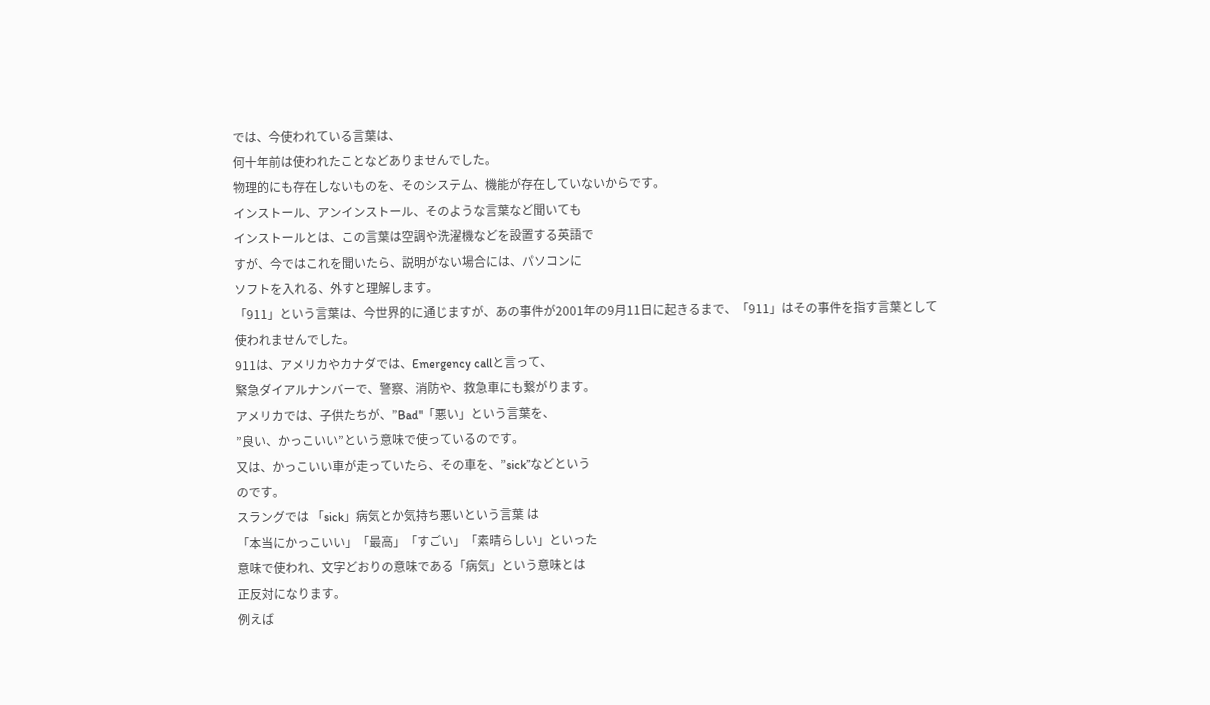では、今使われている言葉は、
何十年前は使われたことなどありませんでした。
物理的にも存在しないものを、そのシステム、機能が存在していないからです。
インストール、アンインストール、そのような言葉など聞いても
インストールとは、この言葉は空調や洗濯機などを設置する英語で
すが、今ではこれを聞いたら、説明がない場合には、パソコンに
ソフトを入れる、外すと理解します。
「911」という言葉は、今世界的に通じますが、あの事件が2001年の9月11日に起きるまで、「911」はその事件を指す言葉として
使われませんでした。
911は、アメリカやカナダでは、Emergency callと言って、
緊急ダイアルナンバーで、警察、消防や、救急車にも繋がります。
アメリカでは、子供たちが、”Bad"「悪い」という言葉を、
”良い、かっこいい”という意味で使っているのです。
又は、かっこいい車が走っていたら、その車を、”sick”などという
のです。
スラングでは 「sick」病気とか気持ち悪いという言葉 は
「本当にかっこいい」「最高」「すごい」「素晴らしい」といった
意味で使われ、文字どおりの意味である「病気」という意味とは
正反対になります。
例えば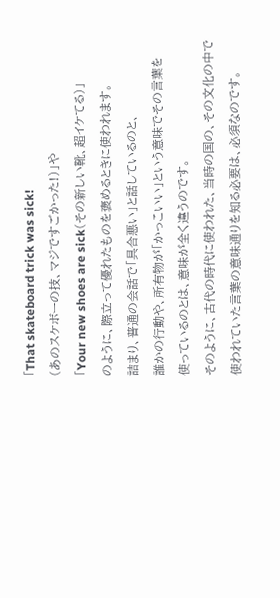「That skateboard trick was sick!
(あのスケボーの技、マジですごかった!)」や
「Your new shoes are sick(その新しい靴、超イケてる)」
のように、際立って優れたものを褒めるときに使われます。
詰まり、普通の会話で「具合悪い」と話しているのと、
誰かの行動や、所有物が「かっこいい」という意味でその言葉を
使っているのとは、意味が全く違うのです。
そのように、古代の時代に使われた、当時の国の、その文化の中で
使われていた言葉の意味通りを知る必要は、必須なのです。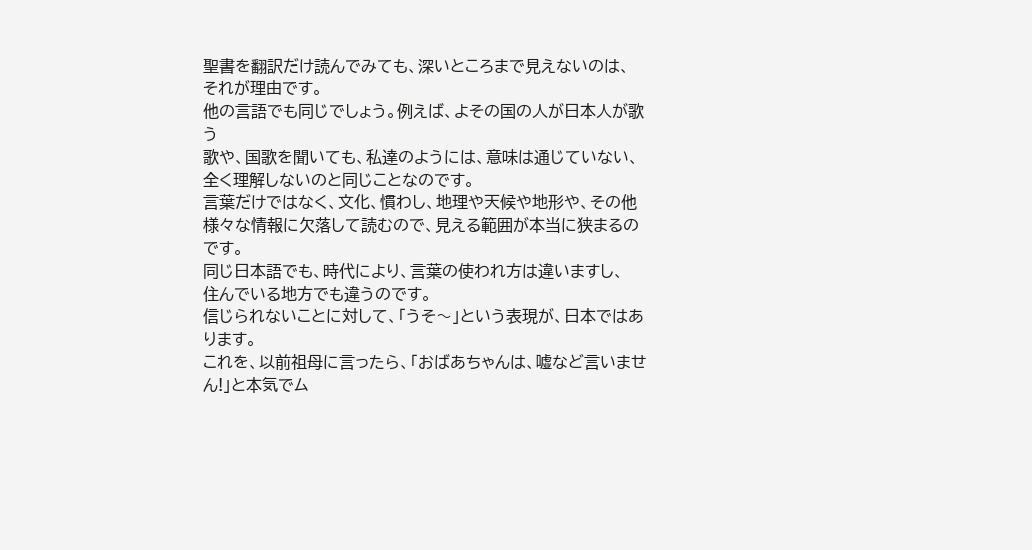聖書を翻訳だけ読んでみても、深いところまで見えないのは、
それが理由です。
他の言語でも同じでしょう。例えば、よその国の人が日本人が歌う
歌や、国歌を聞いても、私達のようには、意味は通じていない、
全く理解しないのと同じことなのです。
言葉だけではなく、文化、慣わし、地理や天候や地形や、その他様々な情報に欠落して読むので、見える範囲が本当に狭まるのです。
同じ日本語でも、時代により、言葉の使われ方は違いますし、
住んでいる地方でも違うのです。
信じられないことに対して、「うそ〜」という表現が、日本ではあります。
これを、以前祖母に言ったら、「おばあちゃんは、嘘など言いません!」と本気でム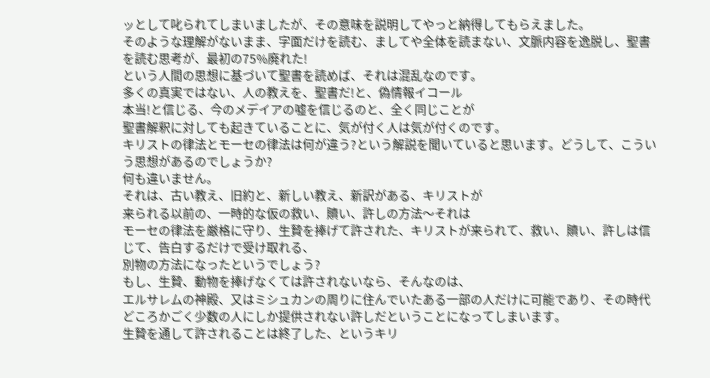ッとして叱られてしまいましたが、その意味を説明してやっと納得してもらえました。
そのような理解がないまま、字面だけを読む、ましてや全体を読まない、文脈内容を逸脱し、聖書を読む思考が、最初の75%廃れた!
という人間の思想に基づいて聖書を読めば、それは混乱なのです。
多くの真実ではない、人の教えを、聖書だ!と、偽情報イコール
本当!と信じる、今のメデイアの嘘を信じるのと、全く同じことが
聖書解釈に対しても起きていることに、気が付く人は気が付くのです。
キリストの律法とモーセの律法は何が違う?という解説を聞いていると思います。どうして、こういう思想があるのでしょうか?
何も違いません。
それは、古い教え、旧約と、新しい教え、新訳がある、キリストが
来られる以前の、一時的な仮の救い、贖い、許しの方法〜それは
モーセの律法を厳格に守り、生贄を捧げて許された、キリストが来られて、救い、贖い、許しは信じて、告白するだけで受け取れる、
別物の方法になったというでしょう?
もし、生贄、動物を捧げなくては許されないなら、そんなのは、
エルサレムの神殿、又はミシュカンの周りに住んでいたある一部の人だけに可能であり、その時代どころかごく少数の人にしか提供されない許しだということになってしまいます。
生贄を通して許されることは終了した、というキリ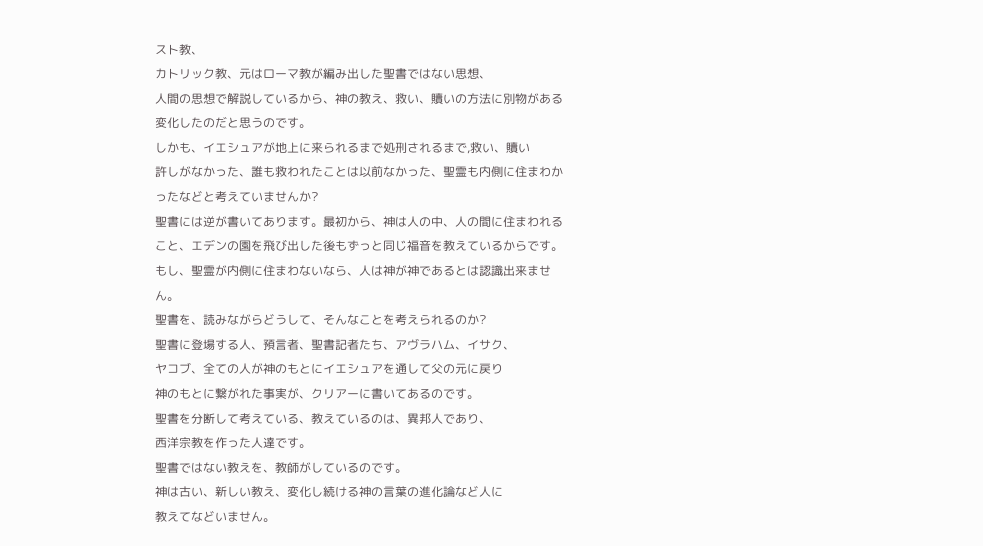スト教、
カトリック教、元はローマ教が編み出した聖書ではない思想、
人間の思想で解説しているから、神の教え、救い、贖いの方法に別物がある変化したのだと思うのです。
しかも、イエシュアが地上に来られるまで処刑されるまで,救い、贖い
許しがなかった、誰も救われたことは以前なかった、聖霊も内側に住まわかったなどと考えていませんか?
聖書には逆が書いてあります。最初から、神は人の中、人の間に住まわれること、エデンの園を飛び出した後もずっと同じ福音を教えているからです。
もし、聖霊が内側に住まわないなら、人は神が神であるとは認識出来ません。
聖書を、読みながらどうして、そんなことを考えられるのか?
聖書に登場する人、預言者、聖書記者たち、アヴラハム、イサク、
ヤコブ、全ての人が神のもとにイエシュアを通して父の元に戻り
神のもとに繋がれた事実が、クリアーに書いてあるのです。
聖書を分断して考えている、教えているのは、異邦人であり、
西洋宗教を作った人達です。
聖書ではない教えを、教師がしているのです。
神は古い、新しい教え、変化し続ける神の言葉の進化論など人に
教えてなどいません。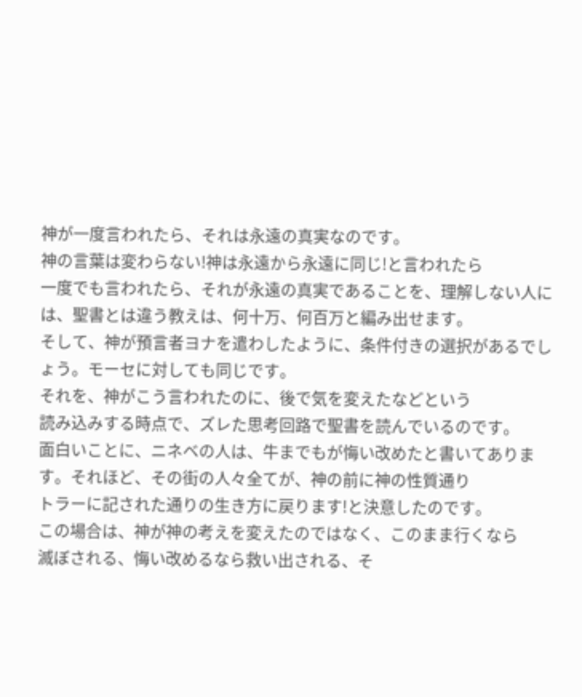神が一度言われたら、それは永遠の真実なのです。
神の言葉は変わらない!神は永遠から永遠に同じ!と言われたら
一度でも言われたら、それが永遠の真実であることを、理解しない人には、聖書とは違う教えは、何十万、何百万と編み出せます。
そして、神が預言者ヨナを遣わしたように、条件付きの選択があるでしょう。モーセに対しても同じです。
それを、神がこう言われたのに、後で気を変えたなどという
読み込みする時点で、ズレた思考回路で聖書を読んでいるのです。
面白いことに、ニネベの人は、牛までもが悔い改めたと書いてあります。それほど、その街の人々全てが、神の前に神の性質通り
トラーに記された通りの生き方に戻ります!と決意したのです。
この場合は、神が神の考えを変えたのではなく、このまま行くなら
滅ぼされる、悔い改めるなら救い出される、そ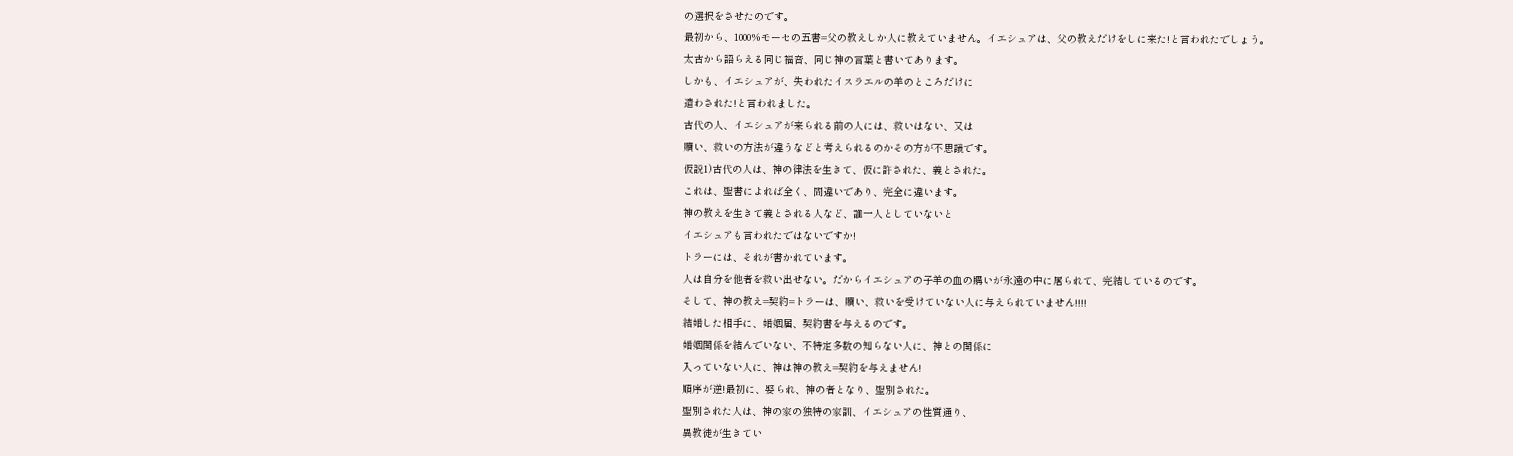の選択をさせたのです。
最初から、1000%モーセの五書=父の教えしか人に教えていません。イエシュアは、父の教えだけをしに来た!と言われたでしょう。
太古から語らえる同じ福音、同じ神の言葉と書いてあります。
しかも、イエシュアが、失われたイスラエルの羊のところだけに
遣わされた!と言われました。
古代の人、イエシュアが来られる前の人には、救いはない、又は
贖い、救いの方法が違うなどと考えられるのかその方が不思議です。
仮説1)古代の人は、神の律法を生きて、仮に許された、義とされた。
これは、聖書によれば全く、間違いであり、完全に違います。
神の教えを生きて義とされる人など、誰一人としていないと
イエシュアも言われたではないですか!
トラーには、それが書かれています。
人は自分を他者を救い出せない。だからイエシュアの子羊の血の購いが永遠の中に屠られて、完結しているのです。
そして、神の教え=契約=トラーは、贖い、救いを受けていない人に与えられていません!!!!
結婚した相手に、婚姻届、契約書を与えるのです。
婚姻関係を結んでいない、不特定多数の知らない人に、神との関係に
入っていない人に、神は神の教え=契約を与えません!
順序が逆!最初に、娶られ、神の者となり、聖別された。
聖別された人は、神の家の独特の家訓、イエシュアの性質通り、
異教徒が生きてい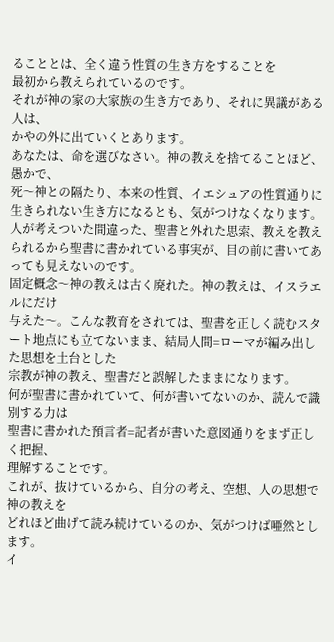ることとは、全く違う性質の生き方をすることを
最初から教えられているのです。
それが神の家の大家族の生き方であり、それに異議がある人は、
かやの外に出ていくとあります。
あなたは、命を選びなさい。神の教えを捨てることほど、愚かで、
死〜神との隔たり、本来の性質、イエシュアの性質通りに生きられない生き方になるとも、気がつけなくなります。
人が考えついた間違った、聖書と外れた思索、教えを教えられるから聖書に書かれている事実が、目の前に書いてあっても見えないのです。
固定概念〜神の教えは古く廃れた。神の教えは、イスラエルにだけ
与えた〜。こんな教育をされては、聖書を正しく読むスタート地点にも立てないまま、結局人間=ローマが編み出した思想を土台とした
宗教が神の教え、聖書だと誤解したままになります。
何が聖書に書かれていて、何が書いてないのか、読んで識別する力は
聖書に書かれた預言者=記者が書いた意図通りをまず正しく把握、
理解することです。
これが、抜けているから、自分の考え、空想、人の思想で神の教えを
どれほど曲げて読み続けているのか、気がつけば唖然とします。
イ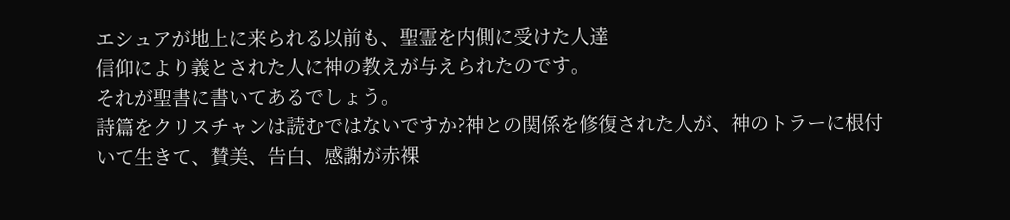エシュアが地上に来られる以前も、聖霊を内側に受けた人達
信仰により義とされた人に神の教えが与えられたのです。
それが聖書に書いてあるでしょう。
詩篇をクリスチャンは読むではないですか?神との関係を修復された人が、神のトラーに根付いて生きて、賛美、告白、感謝が赤裸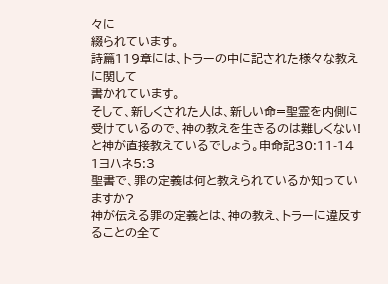々に
綴られています。
詩篇119章には、トラーの中に記された様々な教えに関して
書かれています。
そして、新しくされた人は、新しい命=聖霊を内側に受けているので、神の教えを生きるのは難しくない!と神が直接教えているでしょう。申命記30:11-14 1ヨハネ5:3
聖書で、罪の定義は何と教えられているか知っていますか?
神が伝える罪の定義とは、神の教え、トラーに違反することの全て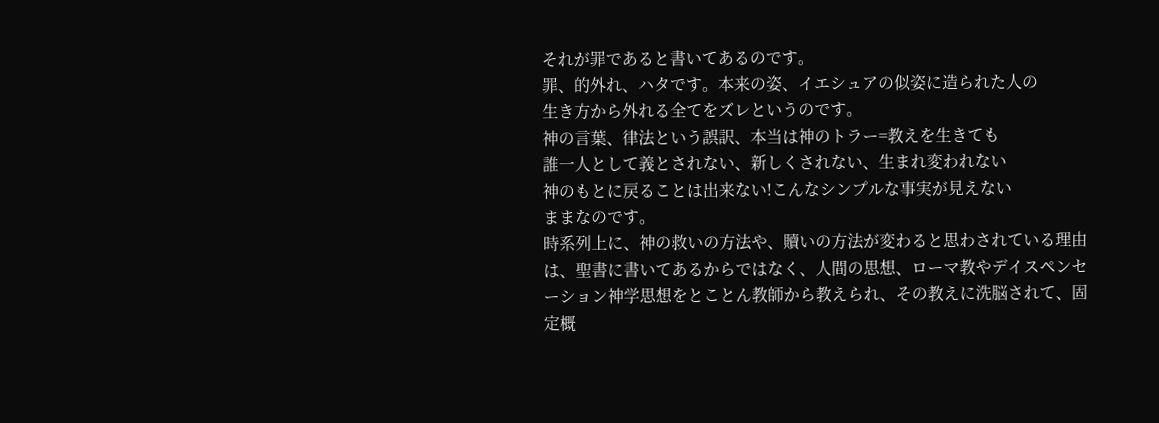それが罪であると書いてあるのです。
罪、的外れ、ハタです。本来の姿、イエシュアの似姿に造られた人の
生き方から外れる全てをズレというのです。
神の言葉、律法という誤訳、本当は神のトラー=教えを生きても
誰一人として義とされない、新しくされない、生まれ変われない
神のもとに戻ることは出来ない!こんなシンプルな事実が見えない
ままなのです。
時系列上に、神の救いの方法や、贖いの方法が変わると思わされている理由は、聖書に書いてあるからではなく、人間の思想、ローマ教やデイスペンセーション神学思想をとことん教師から教えられ、その教えに洗脳されて、固定概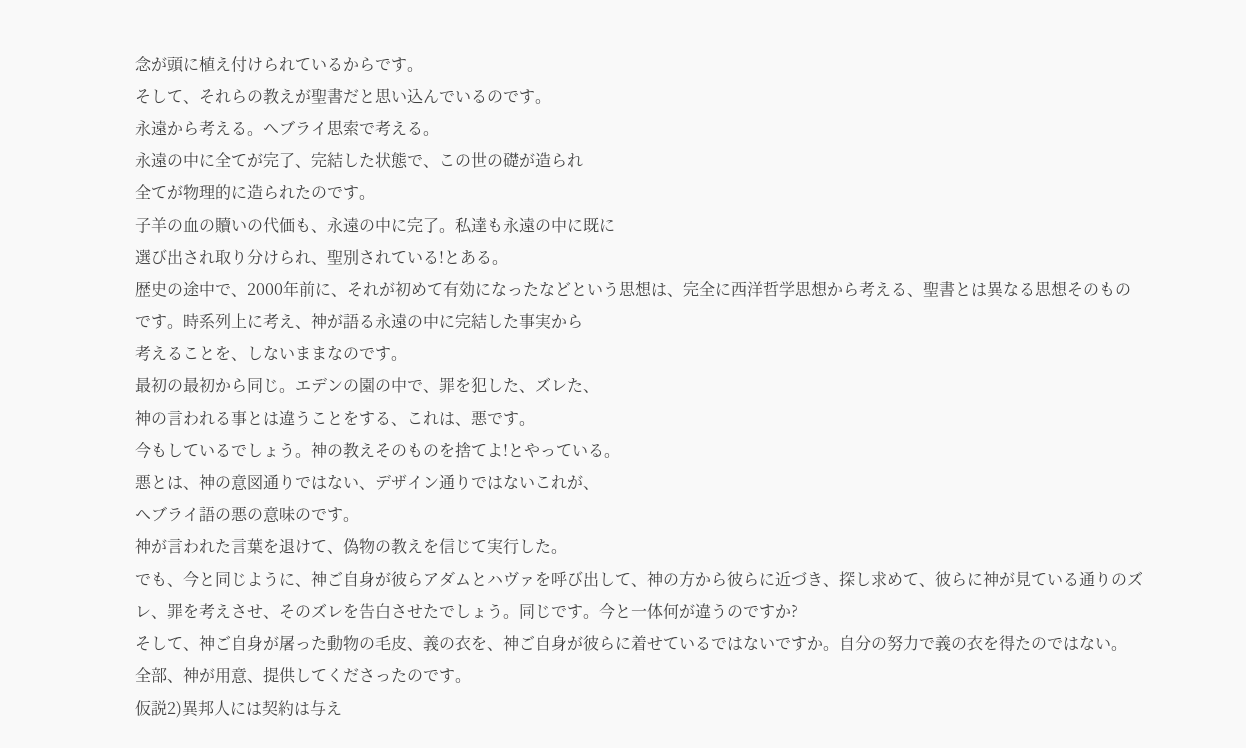念が頭に植え付けられているからです。
そして、それらの教えが聖書だと思い込んでいるのです。
永遠から考える。ヘブライ思索で考える。
永遠の中に全てが完了、完結した状態で、この世の礎が造られ
全てが物理的に造られたのです。
子羊の血の贖いの代価も、永遠の中に完了。私達も永遠の中に既に
選び出され取り分けられ、聖別されている!とある。
歴史の途中で、2000年前に、それが初めて有効になったなどという思想は、完全に西洋哲学思想から考える、聖書とは異なる思想そのものです。時系列上に考え、神が語る永遠の中に完結した事実から
考えることを、しないままなのです。
最初の最初から同じ。エデンの園の中で、罪を犯した、ズレた、
神の言われる事とは違うことをする、これは、悪です。
今もしているでしょう。神の教えそのものを捨てよ!とやっている。
悪とは、神の意図通りではない、デザイン通りではないこれが、
ヘブライ語の悪の意味のです。
神が言われた言葉を退けて、偽物の教えを信じて実行した。
でも、今と同じように、神ご自身が彼らアダムとハヴァを呼び出して、神の方から彼らに近づき、探し求めて、彼らに神が見ている通りのズレ、罪を考えさせ、そのズレを告白させたでしょう。同じです。今と一体何が違うのですか?
そして、神ご自身が屠った動物の毛皮、義の衣を、神ご自身が彼らに着せているではないですか。自分の努力で義の衣を得たのではない。
全部、神が用意、提供してくださったのです。
仮説2)異邦人には契約は与え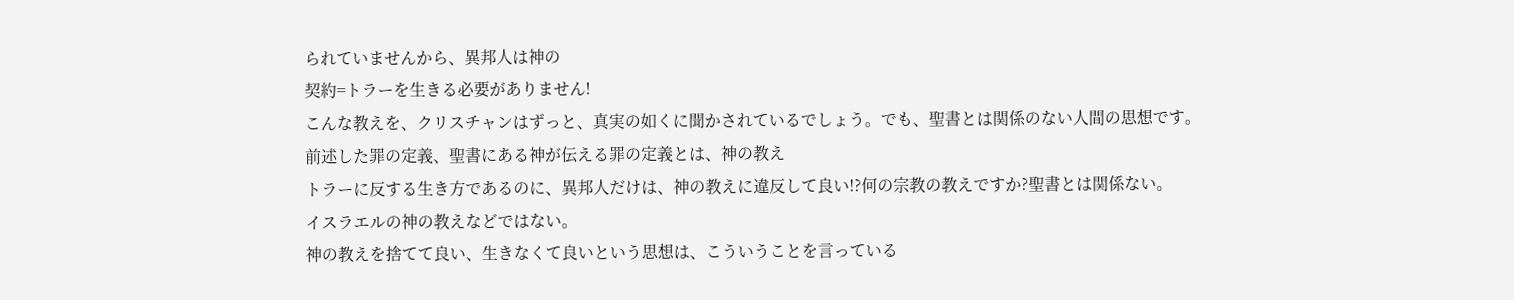られていませんから、異邦人は神の
契約=トラーを生きる必要がありません!
こんな教えを、クリスチャンはずっと、真実の如くに聞かされているでしょう。でも、聖書とは関係のない人間の思想です。
前述した罪の定義、聖書にある神が伝える罪の定義とは、神の教え
トラーに反する生き方であるのに、異邦人だけは、神の教えに違反して良い!?何の宗教の教えですか?聖書とは関係ない。
イスラエルの神の教えなどではない。
神の教えを捨てて良い、生きなくて良いという思想は、こういうことを言っている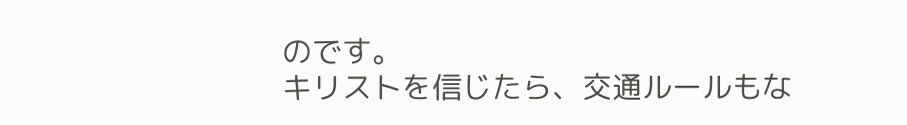のです。
キリストを信じたら、交通ルールもな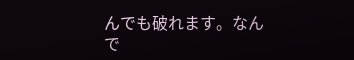んでも破れます。なんで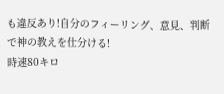も違反あり!自分のフィーリング、意見、判断で神の教えを仕分ける!
時速80キロ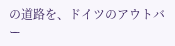の道路を、ドイツのアウトバー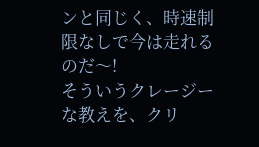ンと同じく、時速制限なしで今は走れるのだ〜!
そういうクレージーな教えを、クリ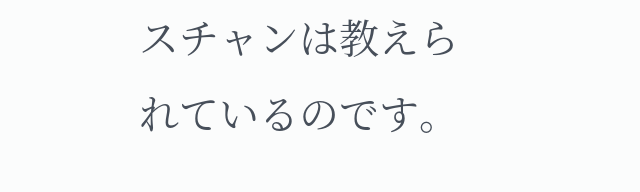スチャンは教えられているのです。